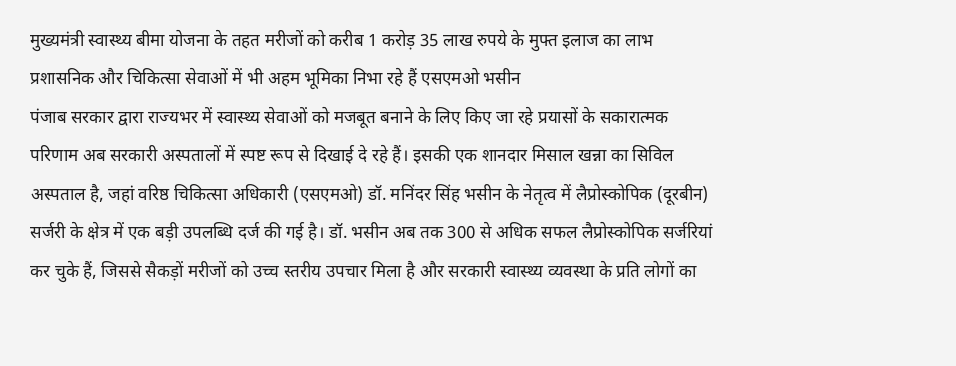मुख्यमंत्री स्वास्थ्य बीमा योजना के तहत मरीजों को करीब 1 करोड़ 35 लाख रुपये के मुफ्त इलाज का लाभ
प्रशासनिक और चिकित्सा सेवाओं में भी अहम भूमिका निभा रहे हैं एसएमओ भसीन
पंजाब सरकार द्वारा राज्यभर में स्वास्थ्य सेवाओं को मजबूत बनाने के लिए किए जा रहे प्रयासों के सकारात्मक परिणाम अब सरकारी अस्पतालों में स्पष्ट रूप से दिखाई दे रहे हैं। इसकी एक शानदार मिसाल खन्ना का सिविल अस्पताल है, जहां वरिष्ठ चिकित्सा अधिकारी (एसएमओ) डॉ. मनिंदर सिंह भसीन के नेतृत्व में लैप्रोस्कोपिक (दूरबीन) सर्जरी के क्षेत्र में एक बड़ी उपलब्धि दर्ज की गई है। डॉ. भसीन अब तक 300 से अधिक सफल लैप्रोस्कोपिक सर्जरियां कर चुके हैं, जिससे सैकड़ों मरीजों को उच्च स्तरीय उपचार मिला है और सरकारी स्वास्थ्य व्यवस्था के प्रति लोगों का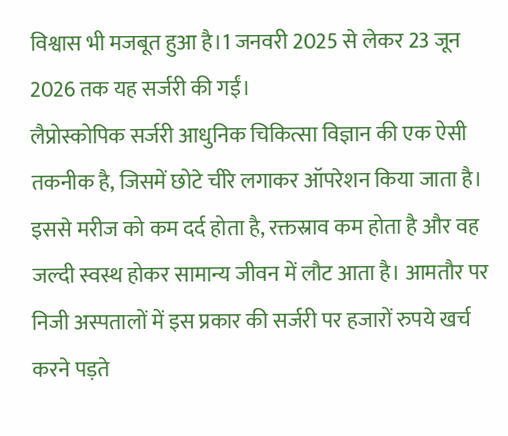विश्वास भी मजबूत हुआ है।1 जनवरी 2025 से लेकर 23 जून 2026 तक यह सर्जरी की गईं।
लैप्रोस्कोपिक सर्जरी आधुनिक चिकित्सा विज्ञान की एक ऐसी तकनीक है, जिसमें छोटे चीरे लगाकर ऑपरेशन किया जाता है। इससे मरीज को कम दर्द होता है, रक्तस्राव कम होता है और वह जल्दी स्वस्थ होकर सामान्य जीवन में लौट आता है। आमतौर पर निजी अस्पतालों में इस प्रकार की सर्जरी पर हजारों रुपये खर्च करने पड़ते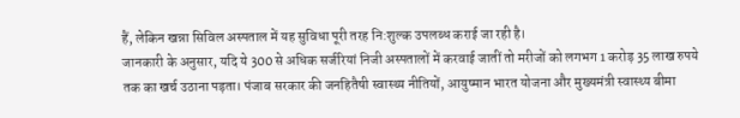हैं, लेकिन खन्ना सिविल अस्पताल में यह सुविधा पूरी तरह नि:शुल्क उपलब्ध कराई जा रही है।
जानकारी के अनुसार, यदि ये 300 से अधिक सर्जरियां निजी अस्पतालों में करवाई जातीं तो मरीजों को लगभग 1 करोड़ 35 लाख रुपये तक का खर्च उठाना पड़ता। पंजाब सरकार की जनहितैषी स्वास्थ्य नीतियों, आयुष्मान भारत योजना और मुख्यमंत्री स्वास्थ्य बीमा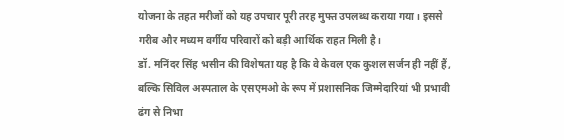योजना के तहत मरीजों को यह उपचार पूरी तरह मुफ्त उपलब्ध कराया गया। इससे गरीब और मध्यम वर्गीय परिवारों को बड़ी आर्थिक राहत मिली है।
डॉ. मनिंदर सिंह भसीन की विशेषता यह है कि वे केवल एक कुशल सर्जन ही नहीं हैं, बल्कि सिविल अस्पताल के एसएमओ के रूप में प्रशासनिक जिम्मेदारियां भी प्रभावी ढंग से निभा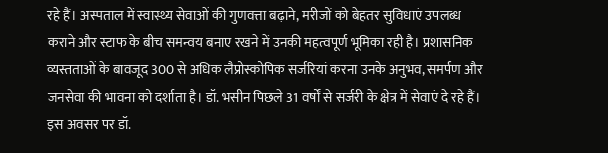रहे हैं। अस्पताल में स्वास्थ्य सेवाओं की गुणवत्ता बढ़ाने, मरीजों को बेहतर सुविधाएं उपलब्ध कराने और स्टाफ के बीच समन्वय बनाए रखने में उनकी महत्वपूर्ण भूमिका रही है। प्रशासनिक व्यस्तताओं के बावजूद 300 से अधिक लैप्रोस्कोपिक सर्जरियां करना उनके अनुभव, समर्पण और जनसेवा की भावना को दर्शाता है। डॉ. भसीन पिछले 31 वर्षों से सर्जरी के क्षेत्र में सेवाएं दे रहे हैं।
इस अवसर पर डॉ.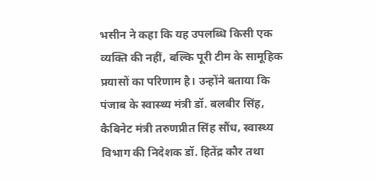भसीन ने कहा कि यह उपलब्धि किसी एक व्यक्ति की नहीं, बल्कि पूरी टीम के सामूहिक प्रयासों का परिणाम है। उन्होंने बताया कि पंजाब के स्वास्थ्य मंत्री डॉ. बलबीर सिंह, कैबिनेट मंत्री तरुणप्रीत सिंह सौंध, स्वास्थ्य विभाग की निदेशक डॉ. हितेंद्र कौर तथा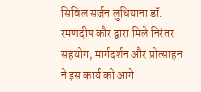सिविल सर्जन लुधियाना डॉ. रमणदीप कौर द्वारा मिले निरंतर सहयोग, मार्गदर्शन और प्रोत्साहन ने इस कार्य को आगे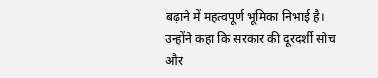बढ़ाने में महत्वपूर्ण भूमिका निभाई है। उन्होंने कहा कि सरकार की दूरदर्शी सोच और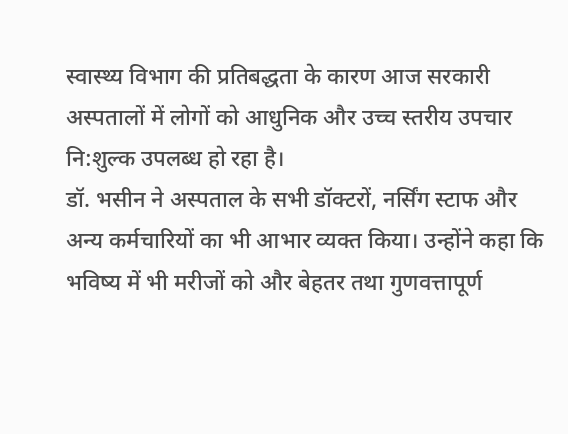स्वास्थ्य विभाग की प्रतिबद्धता के कारण आज सरकारी अस्पतालों में लोगों को आधुनिक और उच्च स्तरीय उपचार नि:शुल्क उपलब्ध हो रहा है।
डॉ. भसीन ने अस्पताल के सभी डॉक्टरों, नर्सिंग स्टाफ और अन्य कर्मचारियों का भी आभार व्यक्त किया। उन्होंने कहा कि भविष्य में भी मरीजों को और बेहतर तथा गुणवत्तापूर्ण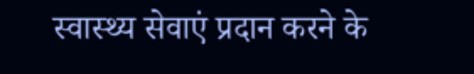स्वास्थ्य सेवाएं प्रदान करने के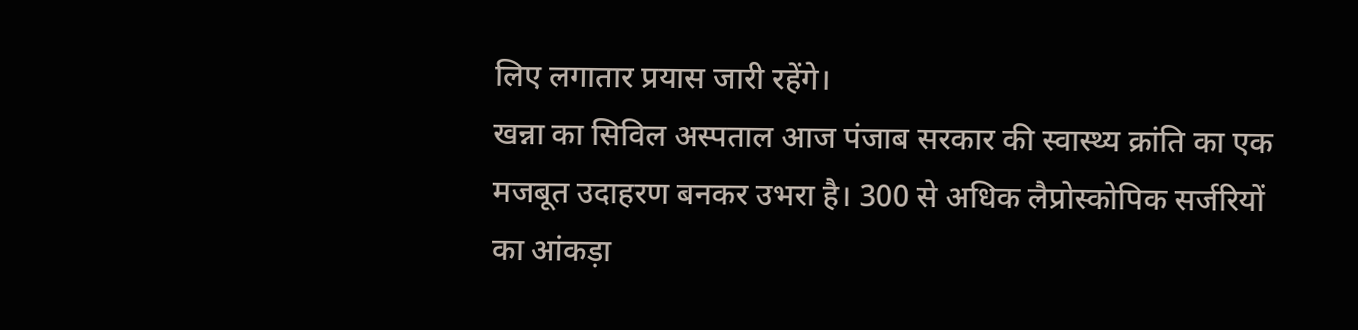लिए लगातार प्रयास जारी रहेंगे।
खन्ना का सिविल अस्पताल आज पंजाब सरकार की स्वास्थ्य क्रांति का एक मजबूत उदाहरण बनकर उभरा है। 300 से अधिक लैप्रोस्कोपिक सर्जरियों का आंकड़ा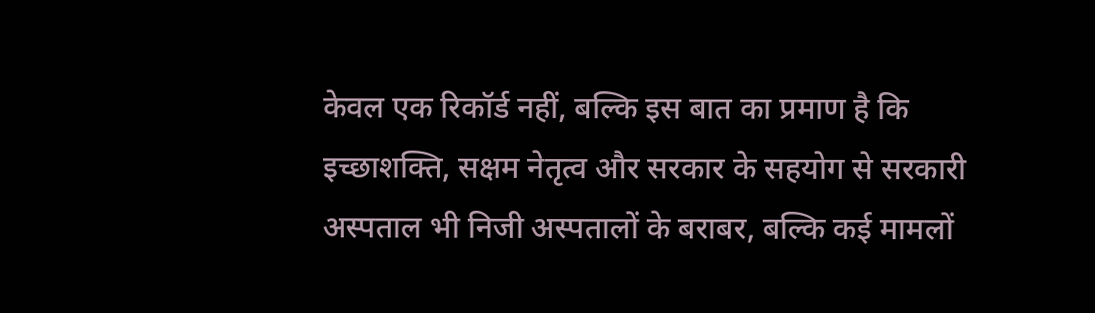केवल एक रिकॉर्ड नहीं, बल्कि इस बात का प्रमाण है कि इच्छाशक्ति, सक्षम नेतृत्व और सरकार के सहयोग से सरकारी अस्पताल भी निजी अस्पतालों के बराबर, बल्कि कई मामलों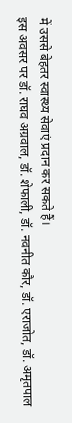में उससे बेहतर स्वास्थ्य सेवाएं प्रदान कर सकते हैं।
इस अवसर पर डॉ. राघव अग्रवाल, डॉ. शेफाली, डॉ. नवनीत कौर, डॉ. एराजोत, डॉ. अमृतपाल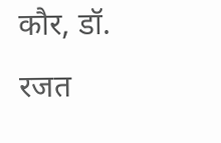कौर, डॉ. रजत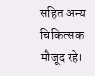सहित अन्य चिकित्सक मौजूद रहे।